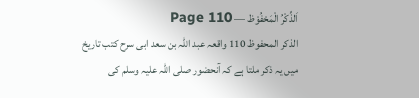اَلذِّکْرُ الْمَحْفُوْظ — Page 110
الذكر المحفوظ 110 واقعہ عبد اللہ بن سعد ابی سرح کتب تاریخ میں یہ ذکر ملتا ہے کہ آنحضور صلی اللہ علیہ وسلم کی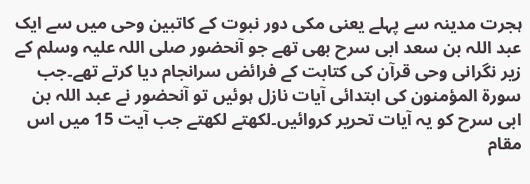ہجرت مدینہ سے پہلے یعنی مکی دور نبوت کے کاتبین وحی میں سے ایک عبد اللہ بن سعد ابی سرح بھی تھے جو آنحضور صلی اللہ علیہ وسلم کے زیر نگرانی وحی قرآن کی کتابت کے فرائض سرانجام دیا کرتے تھے۔جب سورۃ المؤمنون کی ابتدائی آیات نازل ہوئیں تو آنحضور نے عبد اللہ بن ابی سرح کو یہ آیات تحریر کروائیں۔لکھتے لکھتے جب آیت 15 میں اس مقام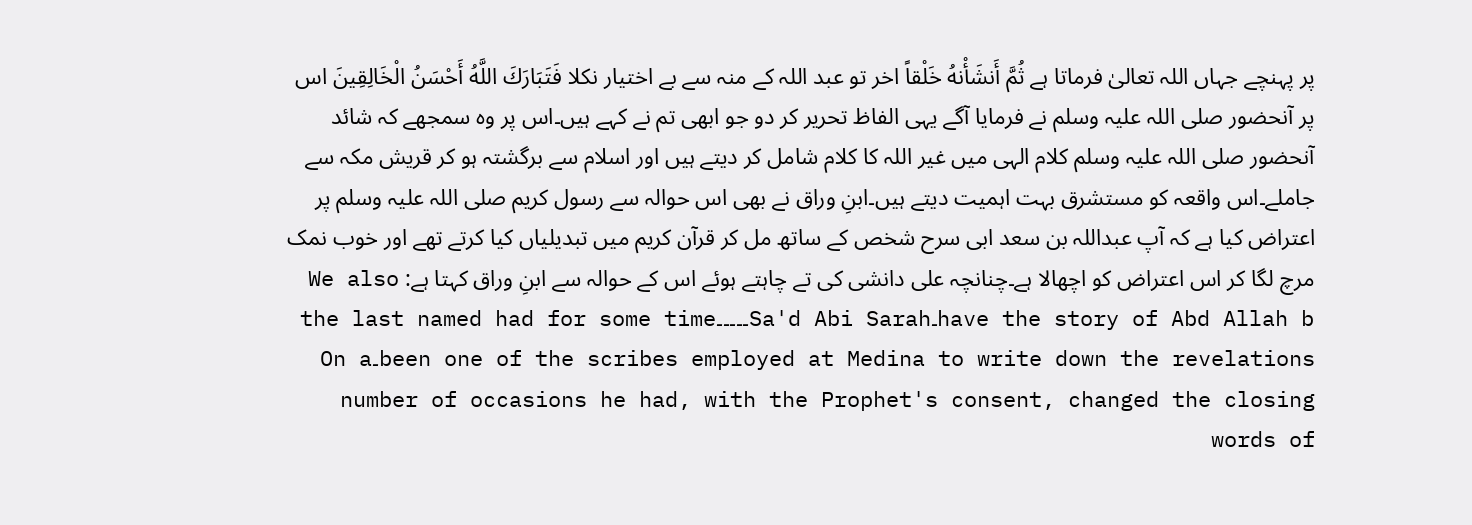پر پہنچے جہاں اللہ تعالیٰ فرماتا ہے ثُمَّ أَنشَأْنهُ خَلْقاً اخر تو عبد اللہ کے منہ سے بے اختیار نکلا فَتَبَارَكَ اللَّهُ أَحْسَنُ الْخَالِقِينَ اس پر آنحضور صلی اللہ علیہ وسلم نے فرمایا آگے یہی الفاظ تحریر کر دو جو ابھی تم نے کہے ہیں۔اس پر وہ سمجھے کہ شائد آنحضور صلی اللہ علیہ وسلم کلام الہی میں غیر اللہ کا کلام شامل کر دیتے ہیں اور اسلام سے برگشتہ ہو کر قریش مکہ سے جاملے۔اس واقعہ کو مستشرق بہت اہمیت دیتے ہیں۔ابنِ وراق نے بھی اس حوالہ سے رسول کریم صلی اللہ علیہ وسلم پر اعتراض کیا ہے کہ آپ عبداللہ بن سعد ابی سرح شخص کے ساتھ مل کر قرآن کریم میں تبدیلیاں کیا کرتے تھے اور خوب نمک مرچ لگا کر اس اعتراض کو اچھالا ہے۔چنانچہ علی دانشی کی تے چاہتے ہوئے اس کے حوالہ سے ابنِ وراق کہتا ہے: We also have the story of Abd Allah b۔Sa'd Abi Sarah۔۔۔۔۔the last named had for some time been one of the scribes employed at Medina to write down the revelations۔On a number of occasions he had, with the Prophet's consent, changed the closing words of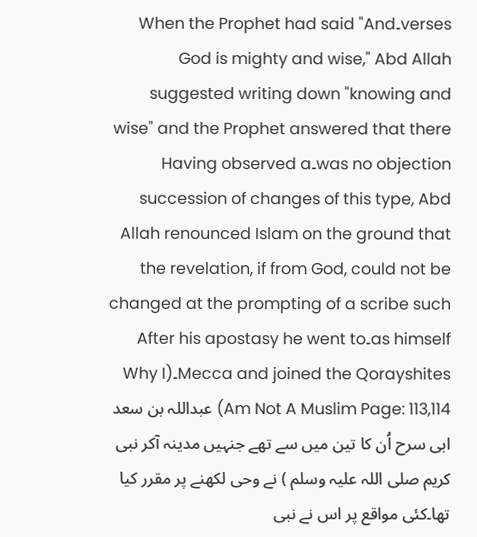verses۔When the Prophet had said "And God is mighty and wise," Abd Allah suggested writing down "knowing and wise" and the Prophet answered that there was no objection۔Having observed a succession of changes of this type, Abd Allah renounced Islam on the ground that the revelation, if from God, could not be changed at the prompting of a scribe such as himself۔After his apostasy he went to Mecca and joined the Qorayshites۔(Why I Am Not A Muslim Page: 113,114) عبداللہ بن سعد ابی سرح اُن کا تین میں سے تھے جنہیں مدینہ آکر نبی کریم صلی اللہ علیہ وسلم ) نے وحی لکھنے پر مقرر کیا تھا۔کئی مواقع پر اس نے نبی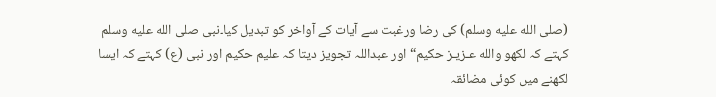(صلى الله عليه وسلم) کی رضا ورغبت سے آیات کے آواخر کو تبدیل کیا۔نبی صلى الله عليه وسلم کہتے کہ لکھو والله عـزیـز حکیم“ اور عبداللہ تجویز دیتا کہ علیم حکیم اور نبی (ع) کہتے کہ ایسا لکھنے میں کوئی مضائقہ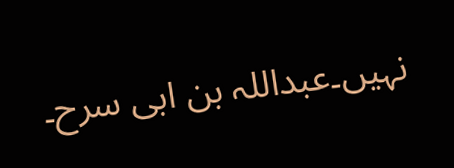نہیں۔عبداللہ بن ابی سرح۔